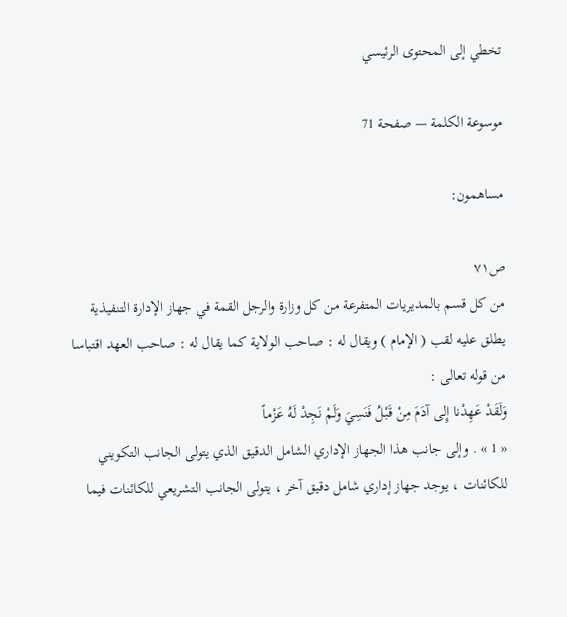تخطي إلى المحتوى الرئيسي

موسوعة الكلمة — صفحة 71

مساهمون:

ص٧١
من كل قسم بالمديريات المتفرعة من كل وزارة والرجل القمة في جهاز الإدارة التنفيذية يطلق عليه لقب ( الإمام ) ويقال له : صاحب الولاية كما يقال له : صاحب العهد اقتباسا من قوله تعالى :
وَلَقَدْ عَهِدْنا إِلى آدَمَ مِنْ قَبْلُ فَنَسِيَ وَلَمْ نَجِدْ لَهُ عَزْماً
« 1 » . وإلى جانب هذا الجهاز الإداري الشامل الدقيق الذي يتولى الجانب التكويني للكائنات ، يوجد جهاز إداري شامل دقيق آخر ، يتولى الجانب التشريعي للكائنات فيما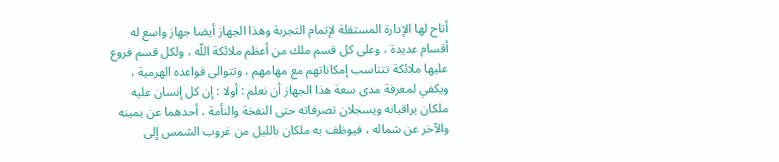أتاح لها الإدارة المستقلة لإتمام التجربة وهذا الجهاز أيضا جهاز واسع له أقسام عديدة ، وعلى كل قسم ملك من أعظم ملائكة اللّه ، ولكل قسم فروع عليها ملائكة تتناسب إمكاناتهم مع مهامهم ، وتتوالى قواعده الهرمية ، ويكفي لمعرفة مدى سعة هذا الجهاز أن نعلم : أولا : إن كل إنسان عليه ملكان يراقبانه ويسجلان تصرفاته حتى النفخة والنأمة ، أحدهما عن يمينه والآخر عن شماله ، فيوظف به ملكان بالليل من غروب الشمس إلى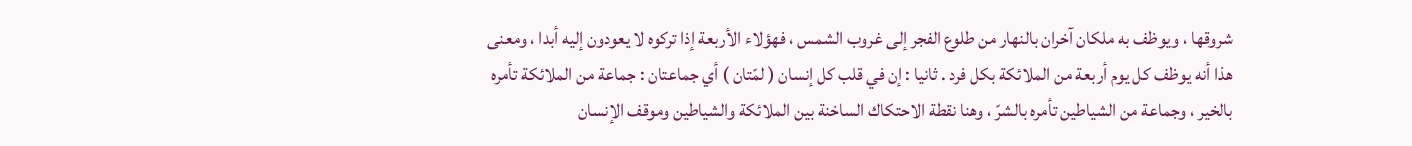شروقها ، ويوظف به ملكان آخران بالنهار من طلوع الفجر إلى غروب الشمس ، فهؤلاء الأربعة إذا تركوه لا يعودون إليه أبدا ، ومعنى هذا أنه يوظف كل يوم أربعة من الملائكة بكل فرد . ثانيا : إن في قلب كل إنسان ( لمّتان ) أي جماعتان : جماعة من الملائكة تأمره بالخير ، وجماعة من الشياطين تأمره بالشرّ ، وهنا نقطة الاحتكاك الساخنة بين الملائكة والشياطين وموقف الإنسان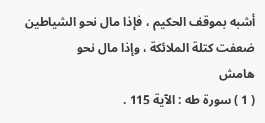أشبه بموقف الحكيم ، فإذا مال نحو الشياطين ضعفت كتلة الملائكة ، وإذا مال نحو
هامش
( 1 ) سورة طه : الآية 115 .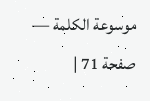موسوعة الكلمة — صفحة 71 |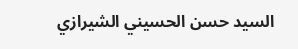السيد حسن الحسيني الشيرازي